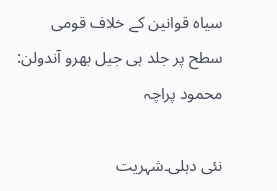سیاہ قوانین کے خلاف قومی سطح پر جلد ہی جیل بھرو آندولن: محمود پراچہ

نئی دہلی۔شہریت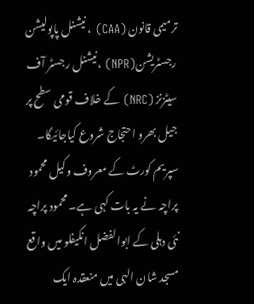ترمیمی قانون (CAA) ، نیشنل پاپولیشن رجسٹریشن(NPR) ،نیشنل رجسٹر آف سیٹزنز (NRC) کے خلاف قومی سطح پر جیل بھرو احتجاج شروع کیاجائیگا۔ سپریم کورٹ کے معروف وکیل محمود پراچہ نے یہ بات کہی ہے۔ محمود پراچہ نئی دہلی کے ابوالفضل انکیفلو میں واقع مسجد شان الہی میں منعقدہ ایک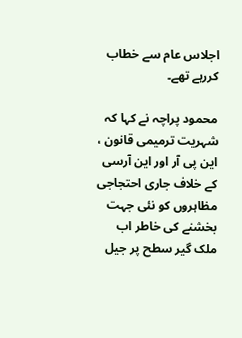اجلاس عام سے خطاب کررہے تھے۔

محمود پراچہ نے کہا کہ شہریت ترمیمی قانون ، این پی آر اور این آرسی کے خلاف جاری احتجاجی مظاہروں کو نئی جہت بخشنے کی خاطر اب ملک گیر سطح پر جیل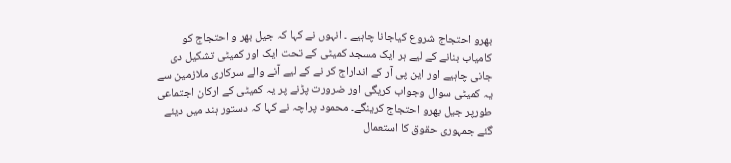بھرو احتجاج شروع کیاجانا چاہیے ۔ انہوں نے کہا کہ جیل بھر و احتجاج کو کامیاب بنانے کے لیے ہر ایک مسجد کمیٹی کے تحت ایک اور کمیٹی تشکیل دی جانی چاہیے اور این پی آر کے انداراج کر نے کے لیے آنے والے سرکاری ملازمین سے یہ کمیٹی سوال وجواب کریگی اور ضرورت پڑنے پر یہ کمیٹی کے ارکان اجتماعی طورپر جیل بھرو احتجاج کرینگے۔ محمود پراچہ نے کہا کہ دستور ہند میں دیئے گئے جمہوری حقوق کا استعمال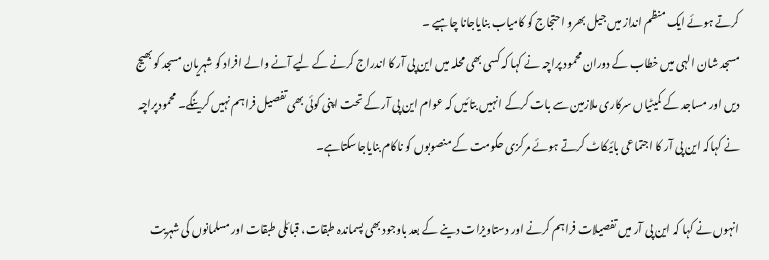کرتے ہوئے ایک منظم انداز میں جیل بھرو احتجاج کو کامیاب بنایاجانا چاہیے ۔
مسجد شان الہی میں خطاب کے دوران محمود پراچہ نے کہا کہ کسی بھی محلہ میں این پی آر کا اندراج کرنے کے لیے آنے والے افراد کو شہریان مسجد کو بھیج دیں اور مساجد کے کمیٹیاں سرکاری ملازمین سے بات کرکے انہیں بتائیں کہ عوام این پی آر کے تحت اپنی کوئی بھی تفصیل فراہم نہیں کرینگے۔ محمودپراچہ نے کہاکہ این پی آر کا اجتماعی بائیکاٹ کرتے ہوئے مرکزی حکومت کے منصوبوں کو ناکام بنایاجاسکتاہے۔

انہوں نے کہا کہ این پی آر میں تفصیلات فراہم کرنے اور دستاویزات دینے کے بعد باوجود بھی پسماندہ طبقات، قبائلی طبقات اور مسلمانوں کی شہریت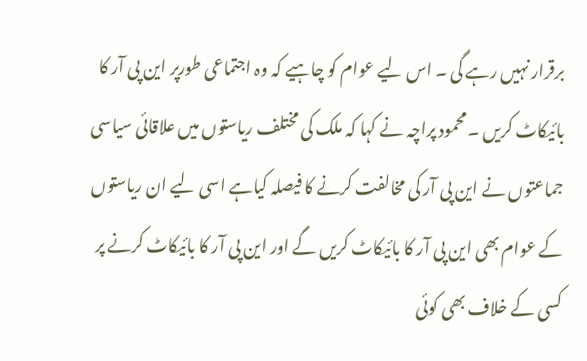برقرار نہیں رہے گی ۔ اس لیے عوام کو چاہیے کہ وہ اجتماعی طورپر این پی آر کا بائیکاٹ کریں ۔ محمود پراچہ نے کہا کہ ملک کی مختلف ریاستوں میں علاقائی سیاسی جماعتوں نے این پی آر کی مخالفت کرنے کا فیصلہ کیاہے اسی لیے ان ریاستوں کے عوام بھی این پی آر کا بائیکاٹ کریں گے اور این پی آر کا بائیکاٹ کرنے پر کسی کے خلاف بھی کوئی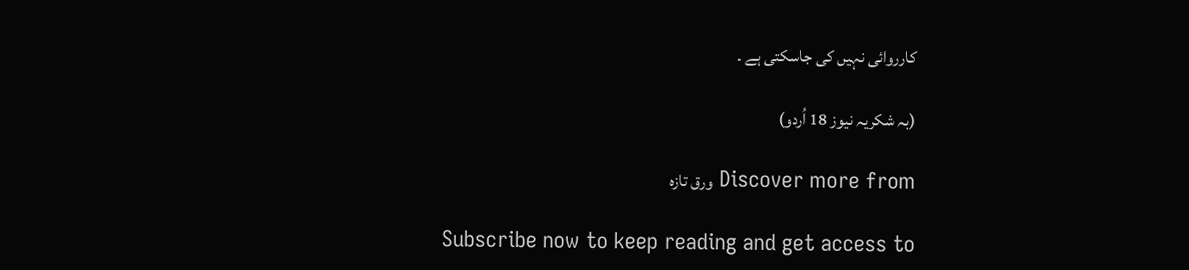کارروائی نہیں کی جاسکتی ہے ۔

(بہ شکریہ نیوز 18 اُردو)

Discover more from ورق تازہ

Subscribe now to keep reading and get access to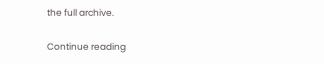the full archive.

Continue reading